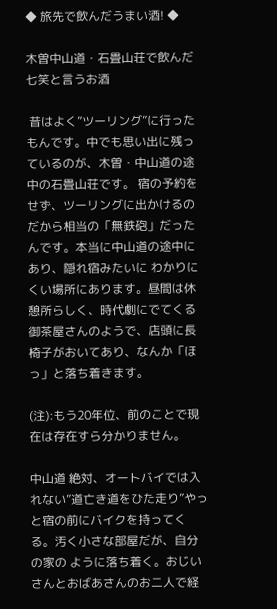◆ 旅先で飲んだうまい酒! ◆

木曽中山道・石畳山荘で飲んだ七笑と言うお酒

 昔はよく”ツーリング”に行ったもんです。中でも思い出に残っているのが、木曽・中山道の途中の石畳山荘です。 宿の予約をせず、ツーリングに出かけるのだから相当の「無鉄砲」だったんです。本当に中山道の途中にあり、隠れ宿みたいに わかりにくい場所にあります。昼間は休憩所らしく、時代劇にでてくる御茶屋さんのようで、店頭に長椅子がおいてあり、なんか「ほっ」と落ち着きます。

(注):もう20年位、前のことで現在は存在すら分かりません。

中山道 絶対、オートバイでは入れない”道亡き道をひた走り”やっと宿の前にバイクを持ってくる。汚く小さな部屋だが、自分の家の ように落ち着く。おじいさんとおばあさんのお二人で経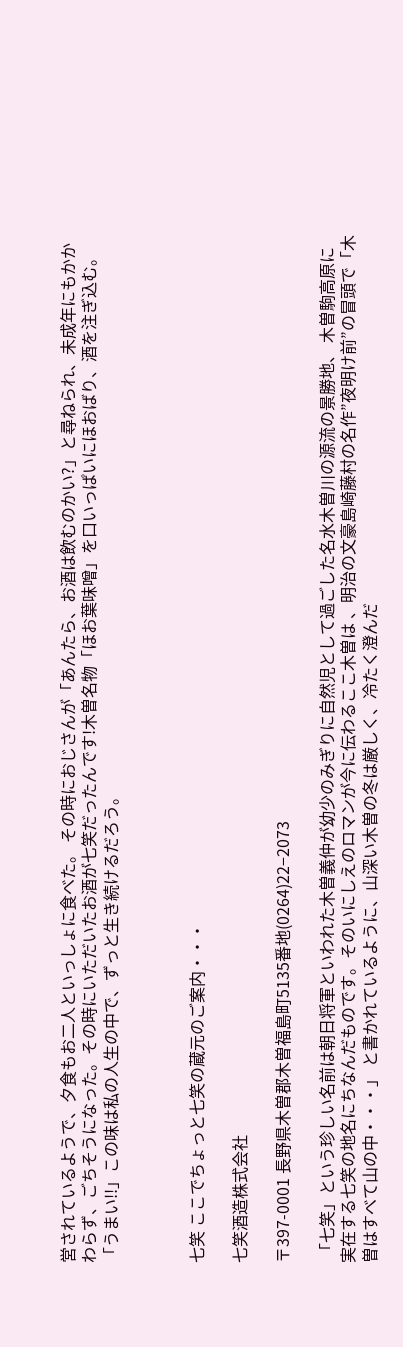営されているようで、夕食もお二人といっしょに食べた。 その時におじさんが「あんたら、お酒は飲むのかい?」と尋ねられ、未成年にもかかわらず、ごちそうになった。その時にいただいたお酒が七笑だったんです!木曽名物「ほお葉味噌」を口いっぱいにほおばり、酒を注ぎ込む。「うまい!!」この味は私の人生の中で、ずっと生き続けるだろう。



七笑 ここでちょっと七笑の蔵元のご案内・・・

七笑酒造株式会社

〒397-0001 長野県木曽郡木曽福島町5135番地(0264)22−2073

 「七笑」という珍しい名前は朝日将軍といわれた木曽義仲が幼少のみぎりに自然児として過ごした名水木曽川の源流の景勝地、 木曽駒高原に実在する七笑の地名にちなんだものです。そのいにしえのロマンが今に伝わるここ木曽は 、明治の文豪島崎藤村の名作”夜明け前”の冒頭で「木曽はすべて山の中・・・」 と書かれているように、山深い木曽の冬は厳しく、冷たく澄んだ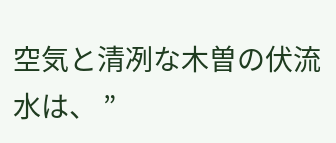空気と清冽な木曽の伏流水は、 ”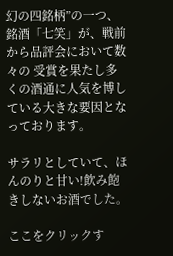幻の四銘柄”の一つ、銘酒「七笑」が、戦前から品評会において数々の 受賞を果たし多くの酒通に人気を博している大きな要因となっております。

サラリとしていて、ほんのりと甘い!飲み飽きしないお酒でした。

ここをクリックす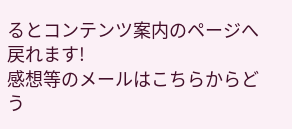るとコンテンツ案内のページへ戻れます!
感想等のメールはこちらからどう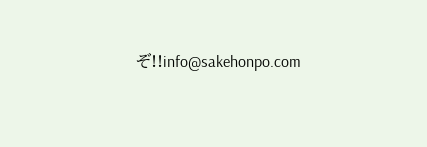ぞ!!info@sakehonpo.com